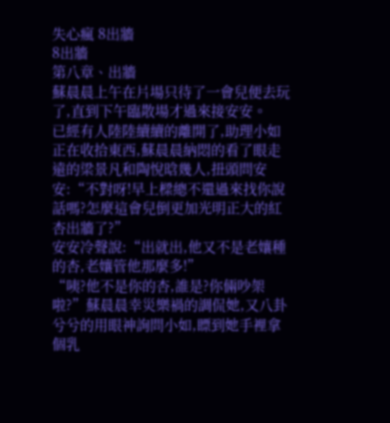失心瘋 8出牆
8出牆
第八章、出牆
蘇晨晨上午在片場只待了一會兒便去玩了,直到下午臨散場才過來接安安。
已經有人陸陸續續的離開了,助理小如正在收拾東西,蘇晨晨納悶的看了眼走遠的梁景凡和陶悅晗幾人,扭頭問安安:“不對呀!早上樑總不還過來找你說話嗎?怎麼這會兒倒更加光明正大的紅杏出牆了?”
安安冷聲說:“出就出,他又不是老孃種的杏,老孃管他那麼多!”
“咦?他不是你的杏,誰是?你倆吵架啦?”蘇晨晨幸災樂禍的調侃她,又八卦兮兮的用眼神詢問小如,瞟到她手裡拿個乳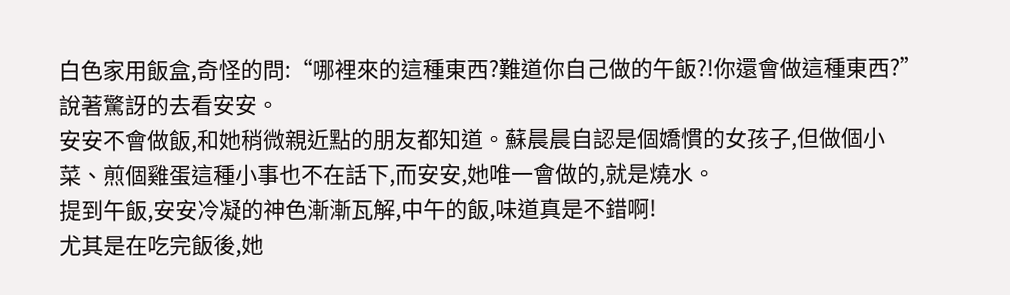白色家用飯盒,奇怪的問:“哪裡來的這種東西?難道你自己做的午飯?!你還會做這種東西?”說著驚訝的去看安安。
安安不會做飯,和她稍微親近點的朋友都知道。蘇晨晨自認是個嬌慣的女孩子,但做個小菜、煎個雞蛋這種小事也不在話下,而安安,她唯一會做的,就是燒水。
提到午飯,安安冷凝的神色漸漸瓦解,中午的飯,味道真是不錯啊!
尤其是在吃完飯後,她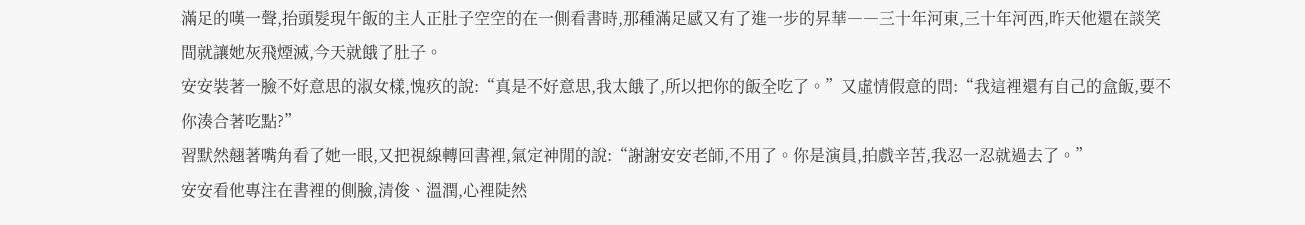滿足的嘆一聲,抬頭髮現午飯的主人正肚子空空的在一側看書時,那種滿足感又有了進一步的昇華――三十年河東,三十年河西,昨天他還在談笑間就讓她灰飛煙滅,今天就餓了肚子。
安安裝著一臉不好意思的淑女樣,愧疚的說:“真是不好意思,我太餓了,所以把你的飯全吃了。”又虛情假意的問:“我這裡還有自己的盒飯,要不你湊合著吃點?”
習默然翹著嘴角看了她一眼,又把視線轉回書裡,氣定神閒的說:“謝謝安安老師,不用了。你是演員,拍戲辛苦,我忍一忍就過去了。”
安安看他專注在書裡的側臉,清俊、溫潤,心裡陡然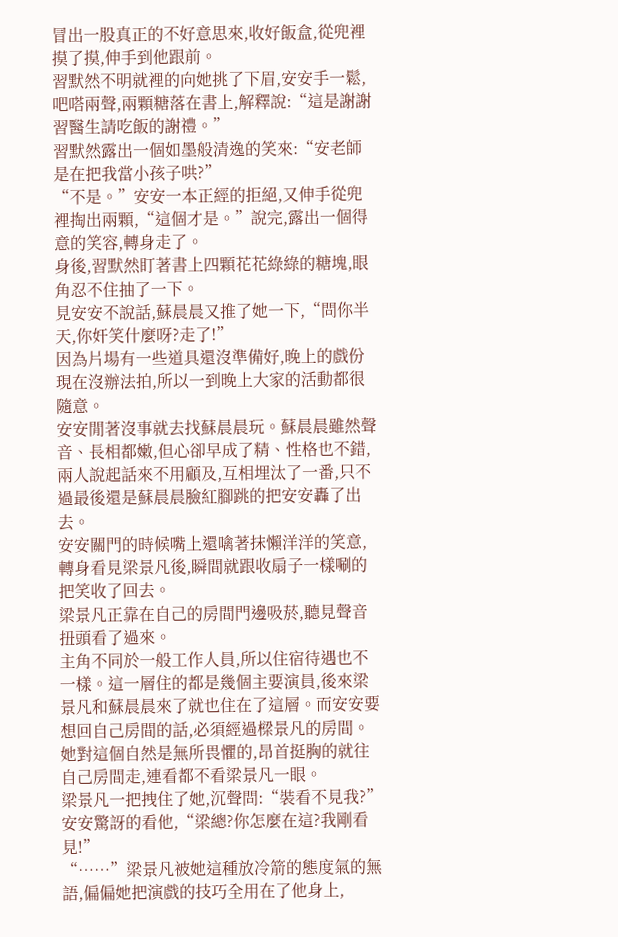冒出一股真正的不好意思來,收好飯盒,從兜裡摸了摸,伸手到他跟前。
習默然不明就裡的向她挑了下眉,安安手一鬆,吧嗒兩聲,兩顆糖落在書上,解釋說:“這是謝謝習醫生請吃飯的謝禮。”
習默然露出一個如墨般清逸的笑來:“安老師是在把我當小孩子哄?”
“不是。”安安一本正經的拒絕,又伸手從兜裡掏出兩顆,“這個才是。”說完,露出一個得意的笑容,轉身走了。
身後,習默然盯著書上四顆花花綠綠的糖塊,眼角忍不住抽了一下。
見安安不說話,蘇晨晨又推了她一下,“問你半天,你奸笑什麼呀?走了!”
因為片場有一些道具還沒準備好,晚上的戲份現在沒辦法拍,所以一到晚上大家的活動都很隨意。
安安閒著沒事就去找蘇晨晨玩。蘇晨晨雖然聲音、長相都嫩,但心卻早成了精、性格也不錯,兩人說起話來不用顧及,互相埋汰了一番,只不過最後還是蘇晨晨臉紅腳跳的把安安轟了出去。
安安關門的時候嘴上還噙著抹懶洋洋的笑意,轉身看見梁景凡後,瞬間就跟收扇子一樣唰的把笑收了回去。
梁景凡正靠在自己的房間門邊吸菸,聽見聲音扭頭看了過來。
主角不同於一般工作人員,所以住宿待遇也不一樣。這一層住的都是幾個主要演員,後來梁景凡和蘇晨晨來了就也住在了這層。而安安要想回自己房間的話,必須經過樑景凡的房間。
她對這個自然是無所畏懼的,昂首挺胸的就往自己房間走,連看都不看梁景凡一眼。
梁景凡一把拽住了她,沉聲問:“裝看不見我?”
安安驚訝的看他,“梁總?你怎麼在這?我剛看見!”
“……”梁景凡被她這種放冷箭的態度氣的無語,偏偏她把演戲的技巧全用在了他身上,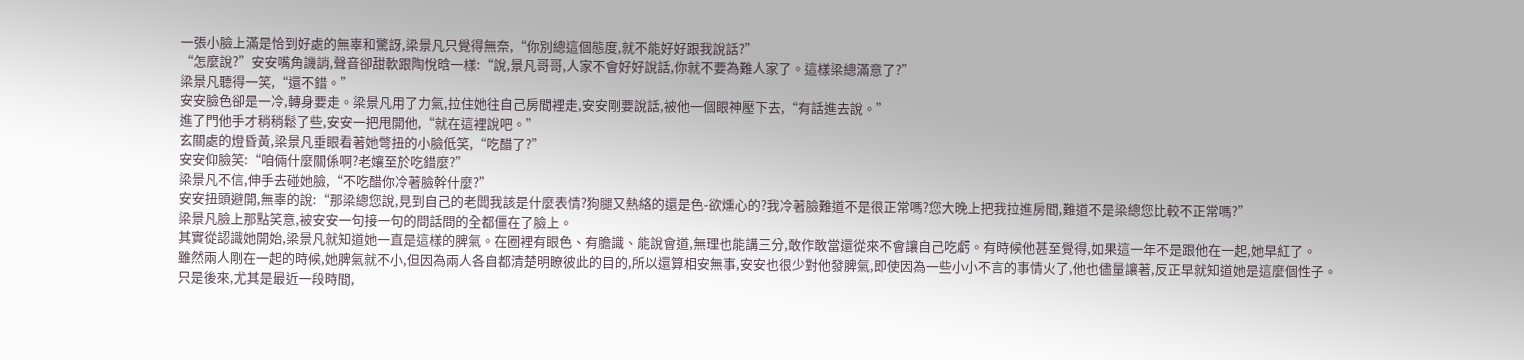一張小臉上滿是恰到好處的無辜和驚訝,梁景凡只覺得無奈,“你別總這個態度,就不能好好跟我說話?”
“怎麼說?”安安嘴角譏誚,聲音卻甜軟跟陶悅晗一樣:“說,景凡哥哥,人家不會好好說話,你就不要為難人家了。這樣梁總滿意了?”
梁景凡聽得一笑,“還不錯。”
安安臉色卻是一冷,轉身要走。梁景凡用了力氣,拉住她往自己房間裡走,安安剛要說話,被他一個眼神壓下去,“有話進去說。”
進了門他手才稍稍鬆了些,安安一把甩開他,“就在這裡說吧。”
玄關處的燈昏黃,梁景凡垂眼看著她彆扭的小臉低笑,“吃醋了?”
安安仰臉笑:“咱倆什麼關係啊?老孃至於吃錯麼?”
梁景凡不信,伸手去碰她臉,“不吃醋你冷著臉幹什麼?”
安安扭頭避開,無辜的說:“那梁總您說,見到自己的老闆我該是什麼表情?狗腿又熱絡的還是色-欲燻心的?我冷著臉難道不是很正常嗎?您大晚上把我拉進房間,難道不是梁總您比較不正常嗎?”
梁景凡臉上那點笑意,被安安一句接一句的問話問的全都僵在了臉上。
其實從認識她開始,梁景凡就知道她一直是這樣的脾氣。在圈裡有眼色、有膽識、能說會道,無理也能講三分,敢作敢當還從來不會讓自己吃虧。有時候他甚至覺得,如果這一年不是跟他在一起,她早紅了。
雖然兩人剛在一起的時候,她脾氣就不小,但因為兩人各自都清楚明瞭彼此的目的,所以還算相安無事,安安也很少對他發脾氣,即使因為一些小小不言的事情火了,他也儘量讓著,反正早就知道她是這麼個性子。
只是後來,尤其是最近一段時間,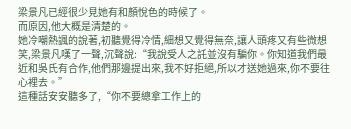梁景凡已經很少見她有和顏悅色的時候了。
而原因,他大概是清楚的。
她冷嘲熱諷的說著,初聽覺得冷情,細想又覺得無奈,讓人頭疼又有些微想笑,梁景凡嘆了一聲,沉聲說:“我說受人之託並沒有騙你。你知道我們最近和吳氏有合作,他們那邊提出來,我不好拒絕,所以才送她過來,你不要往心裡去。”
這種話安安聽多了,“你不要總拿工作上的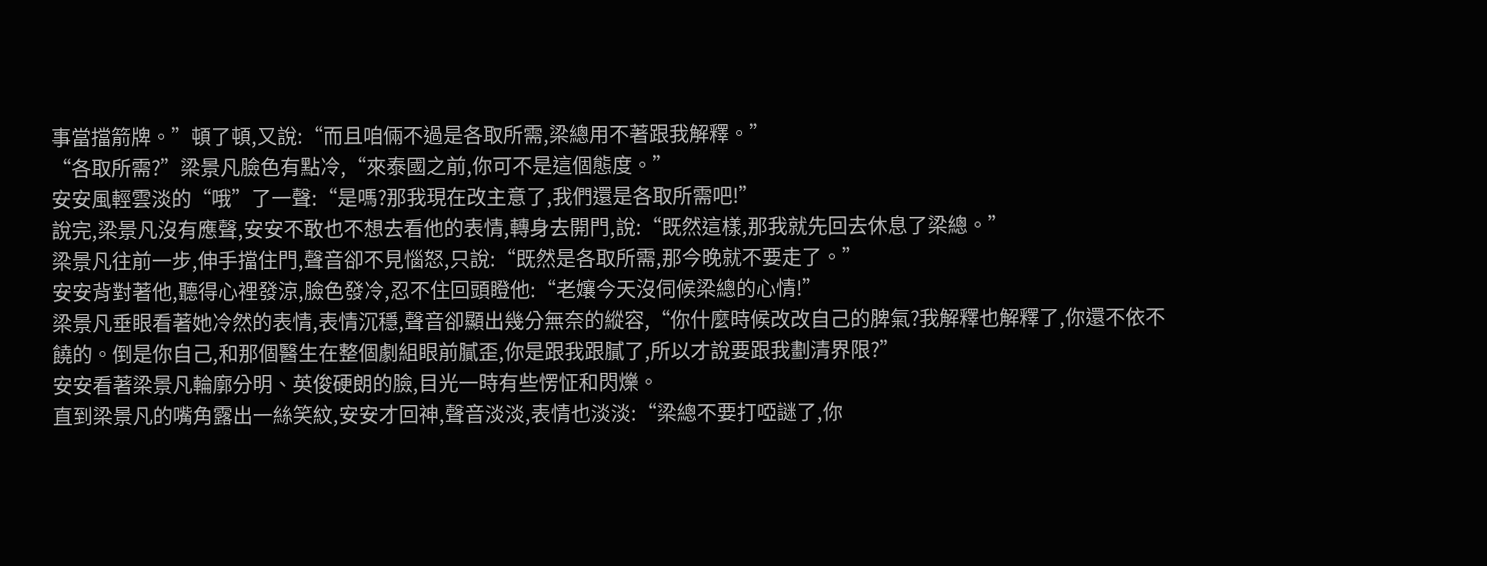事當擋箭牌。”頓了頓,又說:“而且咱倆不過是各取所需,梁總用不著跟我解釋。”
“各取所需?”梁景凡臉色有點冷,“來泰國之前,你可不是這個態度。”
安安風輕雲淡的“哦”了一聲:“是嗎?那我現在改主意了,我們還是各取所需吧!”
說完,梁景凡沒有應聲,安安不敢也不想去看他的表情,轉身去開門,說:“既然這樣,那我就先回去休息了梁總。”
梁景凡往前一步,伸手擋住門,聲音卻不見惱怒,只說:“既然是各取所需,那今晚就不要走了。”
安安背對著他,聽得心裡發涼,臉色發冷,忍不住回頭瞪他:“老孃今天沒伺候梁總的心情!”
梁景凡垂眼看著她冷然的表情,表情沉穩,聲音卻顯出幾分無奈的縱容,“你什麼時候改改自己的脾氣?我解釋也解釋了,你還不依不饒的。倒是你自己,和那個醫生在整個劇組眼前膩歪,你是跟我跟膩了,所以才說要跟我劃清界限?”
安安看著梁景凡輪廓分明、英俊硬朗的臉,目光一時有些愣怔和閃爍。
直到梁景凡的嘴角露出一絲笑紋,安安才回神,聲音淡淡,表情也淡淡:“梁總不要打啞謎了,你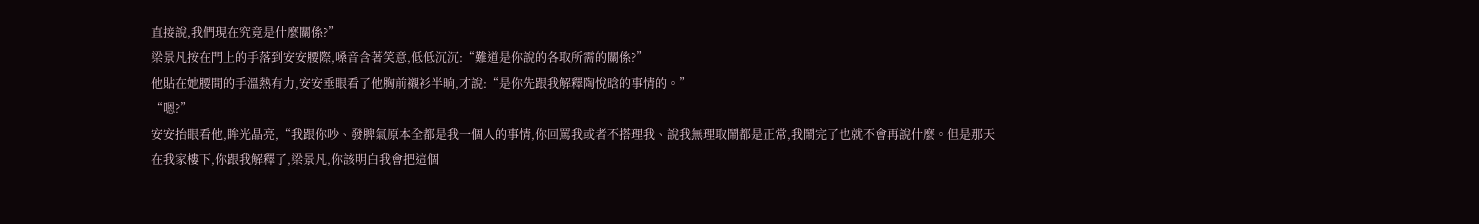直接說,我們現在究竟是什麼關係?”
梁景凡按在門上的手落到安安腰際,嗓音含著笑意,低低沉沉:“難道是你說的各取所需的關係?”
他貼在她腰間的手溫熱有力,安安垂眼看了他胸前襯衫半晌,才說:“是你先跟我解釋陶悅晗的事情的。”
“嗯?”
安安抬眼看他,眸光晶亮,“我跟你吵、發脾氣原本全都是我一個人的事情,你回罵我或者不搭理我、說我無理取鬧都是正常,我鬧完了也就不會再說什麼。但是那天在我家樓下,你跟我解釋了,梁景凡,你該明白我會把這個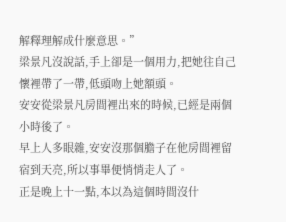解釋理解成什麼意思。”
梁景凡沒說話,手上卻是一個用力,把她往自己懷裡帶了一帶,低頭吻上她額頭。
安安從梁景凡房間裡出來的時候,已經是兩個小時後了。
早上人多眼雜,安安沒那個膽子在他房間裡留宿到天亮,所以事畢便悄悄走人了。
正是晚上十一點,本以為這個時間沒什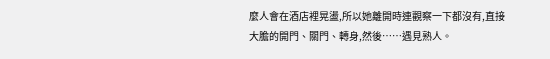麼人會在酒店裡晃盪,所以她離開時連觀察一下都沒有,直接大膽的開門、關門、轉身,然後……遇見熟人。